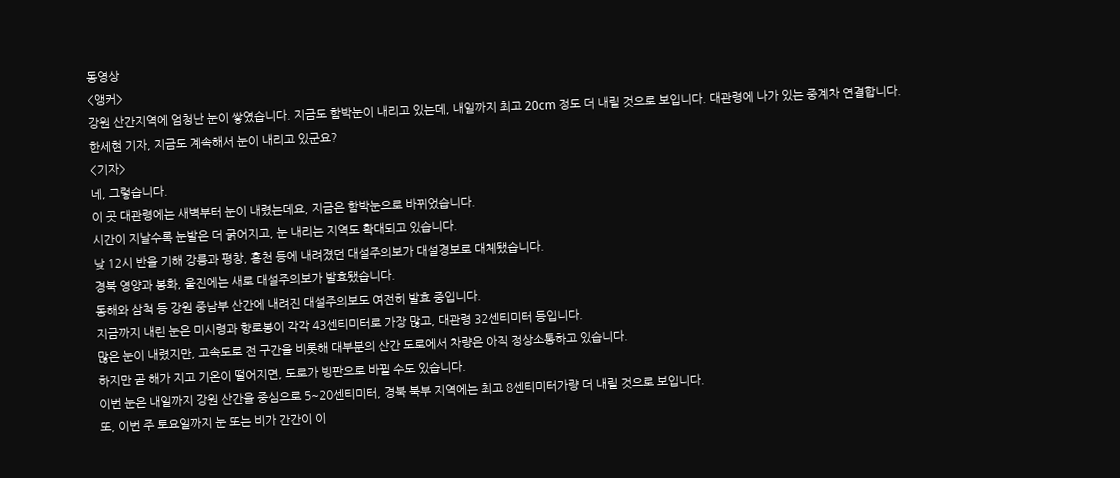동영상
<앵커>
강원 산간지역에 엄청난 눈이 쌓였습니다. 지금도 함박눈이 내리고 있는데, 내일까지 최고 20cm 정도 더 내릴 것으로 보입니다. 대관령에 나가 있는 중계차 연결합니다.
한세현 기자, 지금도 계속해서 눈이 내리고 있군요?
<기자>
네, 그렇습니다.
이 곳 대관령에는 새벽부터 눈이 내렸는데요, 지금은 함박눈으로 바뀌었습니다.
시간이 지날수록 눈발은 더 굵어지고, 눈 내리는 지역도 확대되고 있습니다.
낮 12시 반을 기해 강릉과 평창, 홍천 등에 내려졌던 대설주의보가 대설경보로 대체됐습니다.
경북 영양과 봉화, 울진에는 새로 대설주의보가 발효됐습니다.
동해와 삼척 등 강원 중남부 산간에 내려진 대설주의보도 여전히 발효 중입니다.
지금까지 내린 눈은 미시령과 향로봉이 각각 43센티미터로 가장 많고, 대관령 32센티미터 등입니다.
많은 눈이 내렸지만, 고속도로 전 구간을 비롯해 대부분의 산간 도로에서 차량은 아직 정상소통하고 있습니다.
하지만 곧 해가 지고 기온이 떨어지면, 도로가 빙판으로 바뀔 수도 있습니다.
이번 눈은 내일까지 강원 산간을 중심으로 5~20센티미터, 경북 북부 지역에는 최고 8센티미터가량 더 내릴 것으로 보입니다.
또, 이번 주 토요일까지 눈 또는 비가 간간이 이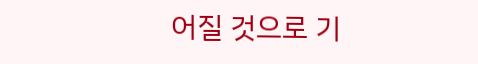어질 것으로 기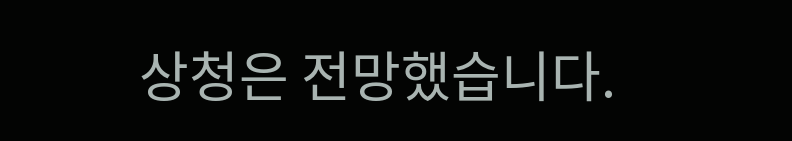상청은 전망했습니다.